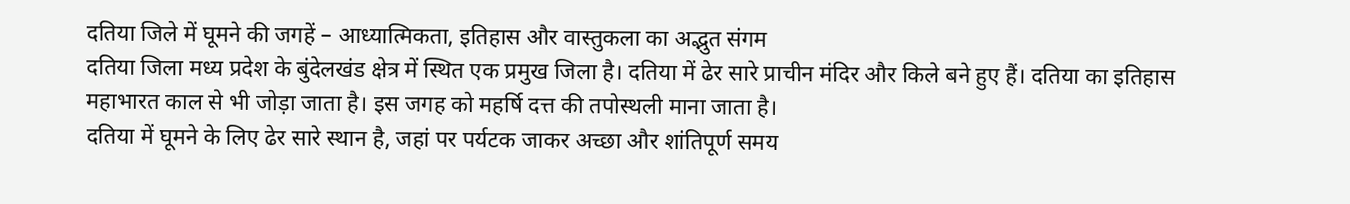दतिया जिले में घूमने की जगहें – आध्यात्मिकता, इतिहास और वास्तुकला का अद्भुत संगम
दतिया जिला मध्य प्रदेश के बुंदेलखंड क्षेत्र में स्थित एक प्रमुख जिला है। दतिया में ढेर सारे प्राचीन मंदिर और किले बने हुए हैं। दतिया का इतिहास महाभारत काल से भी जोड़ा जाता है। इस जगह को महर्षि दत्त की तपोस्थली माना जाता है।
दतिया में घूमने के लिए ढेर सारे स्थान है, जहां पर पर्यटक जाकर अच्छा और शांतिपूर्ण समय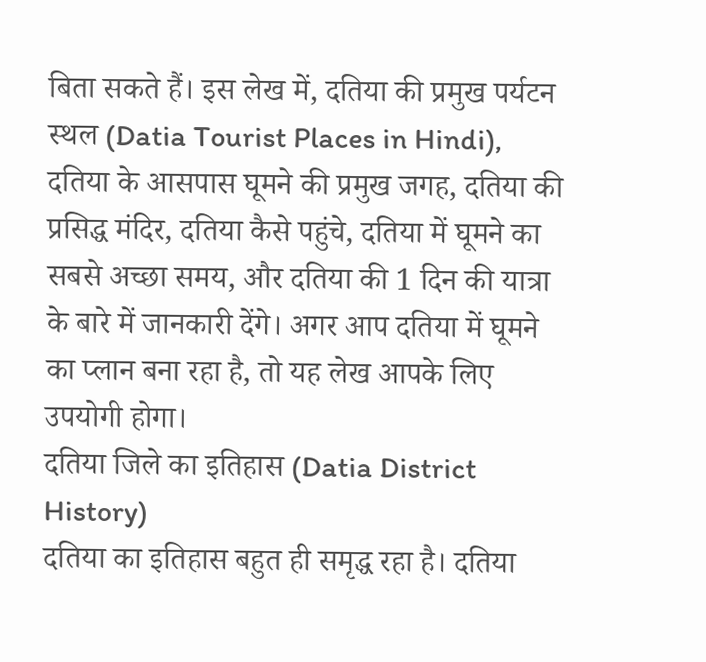बिता सकते हैं। इस लेख में, दतिया की प्रमुख पर्यटन स्थल (Datia Tourist Places in Hindi), दतिया के आसपास घूमने की प्रमुख जगह, दतिया की प्रसिद्ध मंदिर, दतिया कैसे पहुंचे, दतिया में घूमने का सबसे अच्छा समय, और दतिया की 1 दिन की यात्रा के बारे में जानकारी देंगे। अगर आप दतिया में घूमने का प्लान बना रहा है, तो यह लेख आपके लिए उपयोगी होगा।
दतिया जिले का इतिहास (Datia District History)
दतिया का इतिहास बहुत ही समृद्ध रहा है। दतिया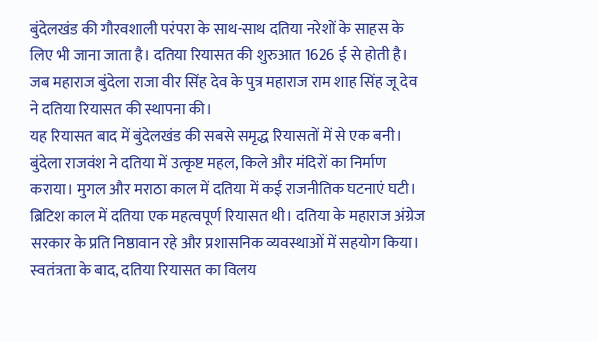बुंदेलखंड की गौरवशाली परंपरा के साथ-साथ दतिया नरेशों के साहस के लिए भी जाना जाता है। दतिया रियासत की शुरुआत 1626 ई से होती है। जब महाराज बुंदेला राजा वीर सिंह देव के पुत्र महाराज राम शाह सिंह जू देव ने दतिया रियासत की स्थापना की।
यह रियासत बाद में बुंदेलखंड की सबसे समृद्ध रियासतों में से एक बनी। बुंदेला राजवंश ने दतिया में उत्कृष्ट महल, किले और मंदिरों का निर्माण कराया। मुगल और मराठा काल में दतिया में कई राजनीतिक घटनाएं घटी।
ब्रिटिश काल में दतिया एक महत्वपूर्ण रियासत थी। दतिया के महाराज अंग्रेज सरकार के प्रति निष्ठावान रहे और प्रशासनिक व्यवस्थाओं में सहयोग किया। स्वतंत्रता के बाद, दतिया रियासत का विलय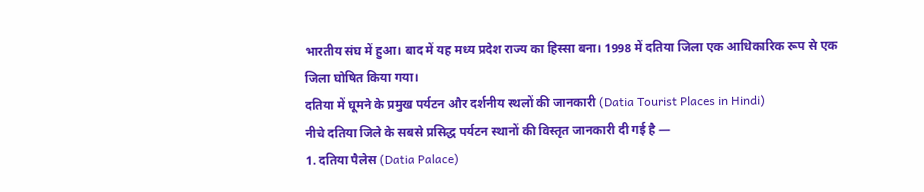भारतीय संघ में हुआ। बाद में यह मध्य प्रदेश राज्य का हिस्सा बना। 1998 में दतिया जिला एक आधिकारिक रूप से एक जिला घोषित किया गया।
दतिया में घूमने के प्रमुख पर्यटन और दर्शनीय स्थलों की जानकारी (Datia Tourist Places in Hindi)
नीचे दतिया जिले के सबसे प्रसिद्ध पर्यटन स्थानों की विस्तृत जानकारी दी गई है —
1. दतिया पैलेस (Datia Palace)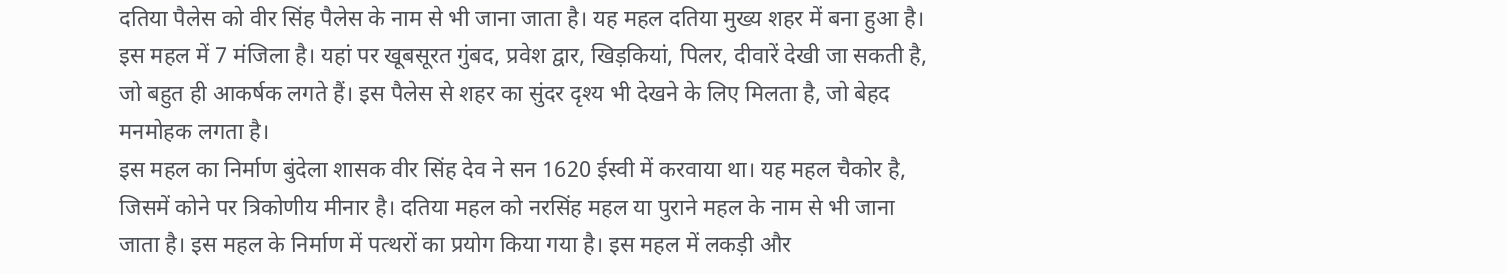दतिया पैलेस को वीर सिंह पैलेस के नाम से भी जाना जाता है। यह महल दतिया मुख्य शहर में बना हुआ है। इस महल में 7 मंजिला है। यहां पर खूबसूरत गुंबद, प्रवेश द्वार, खिड़कियां, पिलर, दीवारें देखी जा सकती है, जो बहुत ही आकर्षक लगते हैं। इस पैलेस से शहर का सुंदर दृश्य भी देखने के लिए मिलता है, जो बेहद मनमोहक लगता है।
इस महल का निर्माण बुंदेला शासक वीर सिंह देव ने सन 1620 ईस्वी में करवाया था। यह महल चैकोर है, जिसमें कोने पर त्रिकोणीय मीनार है। दतिया महल को नरसिंह महल या पुराने महल के नाम से भी जाना जाता है। इस महल के निर्माण में पत्थरों का प्रयोग किया गया है। इस महल में लकड़ी और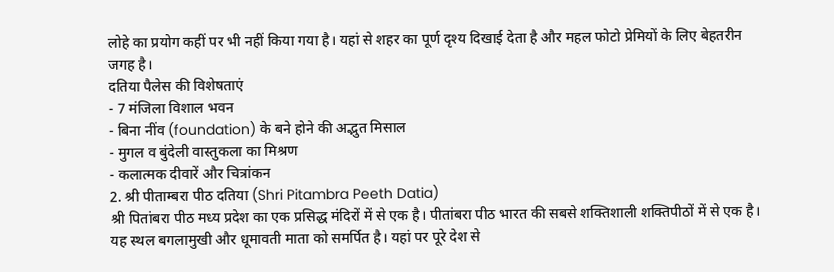लोहे का प्रयोग कहीं पर भी नहीं किया गया है। यहां से शहर का पूर्ण दृश्य दिखाई देता है और महल फोटो प्रेमियों के लिए बेहतरीन जगह है।
दतिया पैलेस की विशेषताएं
- 7 मंजिला विशाल भवन
- बिना नींव (foundation) के बने होने की अद्भुत मिसाल
- मुगल व बुंदेली वास्तुकला का मिश्रण
- कलात्मक दीवारें और चित्रांकन
2. श्री पीताम्बरा पीठ दतिया (Shri Pitambra Peeth Datia)
श्री पितांबरा पीठ मध्य प्रदेश का एक प्रसिद्ध मंदिरों में से एक है। पीतांबरा पीठ भारत की सबसे शक्तिशाली शक्तिपीठों में से एक है। यह स्थल बगलामुखी और धूमावती माता को समर्पित है। यहां पर पूरे देश से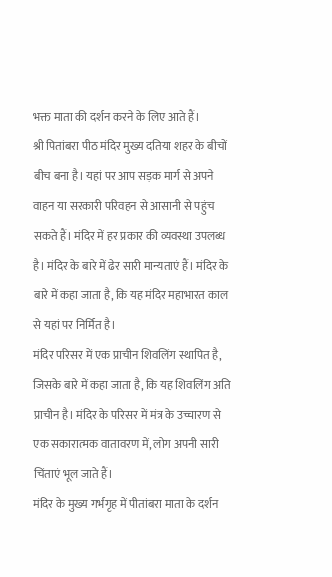भक्त माता की दर्शन करने के लिए आते हैं।
श्री पितांबरा पीठ मंदिर मुख्य दतिया शहर के बीचों बीच बना है। यहां पर आप सड़क मार्ग से अपने वाहन या सरकारी परिवहन से आसानी से पहुंच सकते हैं। मंदिर में हर प्रकार की व्यवस्था उपलब्ध है। मंदिर के बारे में ढेर सारी मान्यताएं हैं। मंदिर के बारे में कहा जाता है, कि यह मंदिर महाभारत काल से यहां पर निर्मित है।
मंदिर परिसर में एक प्राचीन शिवलिंग स्थापित है, जिसके बारे में कहा जाता है, कि यह शिवलिंग अति प्राचीन है। मंदिर के परिसर में मंत्र के उच्चारण से एक सकारात्मक वातावरण में, लोग अपनी सारी चिंताएं भूल जाते हैं।
मंदिर के मुख्य गर्भगृह में पीतांबरा माता के दर्शन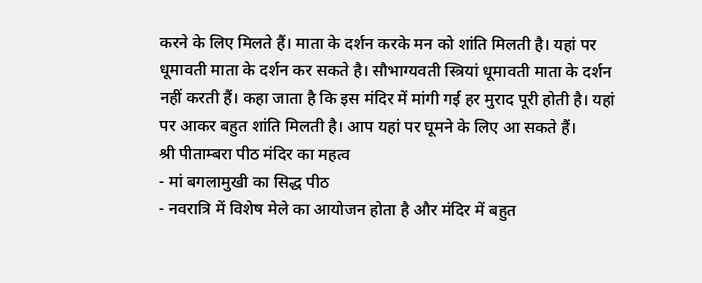करने के लिए मिलते हैं। माता के दर्शन करके मन को शांति मिलती है। यहां पर धूमावती माता के दर्शन कर सकते है। सौभाग्यवती स्त्रियां धूमावती माता के दर्शन नहीं करती हैं। कहा जाता है कि इस मंदिर में मांगी गई हर मुराद पूरी होती है। यहां पर आकर बहुत शांति मिलती है। आप यहां पर घूमने के लिए आ सकते हैं।
श्री पीताम्बरा पीठ मंदिर का महत्व
- मां बगलामुखी का सिद्ध पीठ
- नवरात्रि में विशेष मेले का आयोजन होता है और मंदिर में बहुत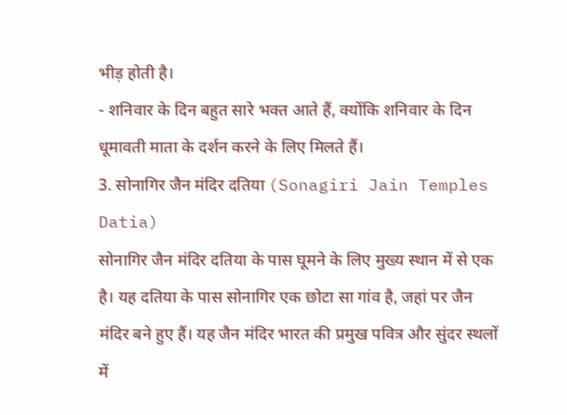भीड़ होती है।
- शनिवार के दिन बहुत सारे भक्त आते हैं, क्योंकि शनिवार के दिन धूमावती माता के दर्शन करने के लिए मिलते हैं।
3. सोनागिर जैन मंदिर दतिया (Sonagiri Jain Temples Datia)
सोनागिर जैन मंदिर दतिया के पास घूमने के लिए मुख्य स्थान में से एक है। यह दतिया के पास सोनागिर एक छोटा सा गांव है, जहां पर जैन मंदिर बने हुए हैं। यह जैन मंदिर भारत की प्रमुख पवित्र और सुंदर स्थलों में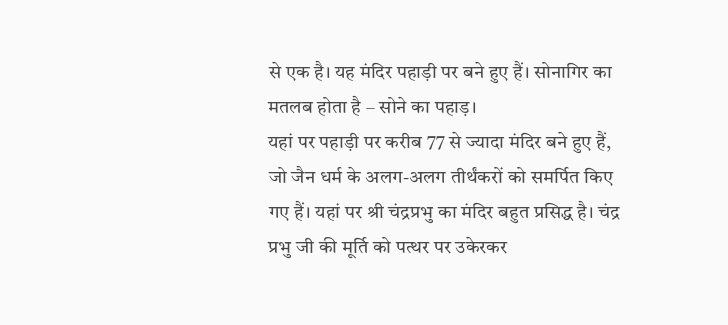से एक है। यह मंदिर पहाड़ी पर बने हुए हैं। सोनागिर का मतलब होता है – सोने का पहाड़।
यहां पर पहाड़ी पर करीब 77 से ज्यादा मंदिर बने हुए हैं, जो जैन धर्म के अलग-अलग तीर्थंकरों को समर्पित किए गए हैं। यहां पर श्री चंद्रप्रभु का मंदिर बहुत प्रसिद्ध है। चंद्र प्रभु जी की मूर्ति को पत्थर पर उकेरकर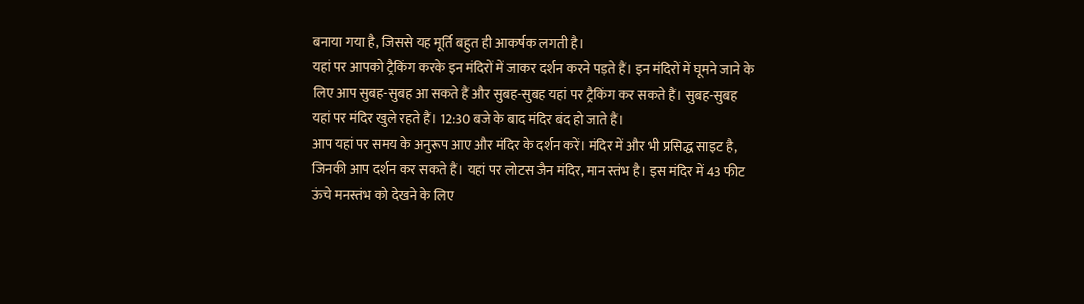बनाया गया है, जिससे यह मूर्ति बहुत ही आकर्षक लगती है।
यहां पर आपको ट्रैकिंग करके इन मंदिरों में जाकर दर्शन करने पड़ते हैं। इन मंदिरों में घूमने जाने के लिए आप सुबह-सुबह आ सकते हैं और सुबह-सुबह यहां पर ट्रैकिंग कर सकते हैं। सुबह-सुबह यहां पर मंदिर खुले रहते हैं। 12:30 बजे के बाद मंदिर बंद हो जाते हैं।
आप यहां पर समय के अनुरूप आए और मंदिर के दर्शन करें। मंदिर में और भी प्रसिद्ध साइट है, जिनकी आप दर्शन कर सकते हैं। यहां पर लोटस जैन मंदिर, मान स्तंभ है। इस मंदिर में 43 फीट ऊंचे मनस्तंभ को देखने के लिए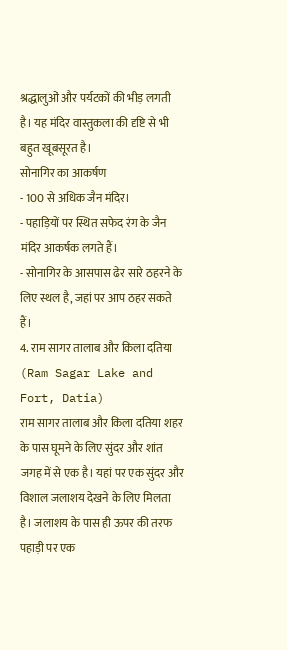श्रद्धालुओं और पर्यटकों की भीड़ लगती है। यह मंदिर वास्तुकला की दृष्टि से भी बहुत खूबसूरत है।
सोनागिर का आकर्षण
- 100 से अधिक जैन मंदिर।
- पहाड़ियों पर स्थित सफेद रंग के जैन मंदिर आकर्षक लगते हैं।
- सोनागिर के आसपास ढेर सारे ठहरने के लिए स्थल है, जहां पर आप ठहर सकते हैं।
4. राम सागर तालाब और किला दतिया (Ram Sagar Lake and Fort, Datia)
राम सागर तालाब और किला दतिया शहर के पास घूमने के लिए सुंदर और शांत जगह में से एक है। यहां पर एक सुंदर और विशाल जलाशय देखने के लिए मिलता है। जलाशय के पास ही ऊपर की तरफ पहाड़ी पर एक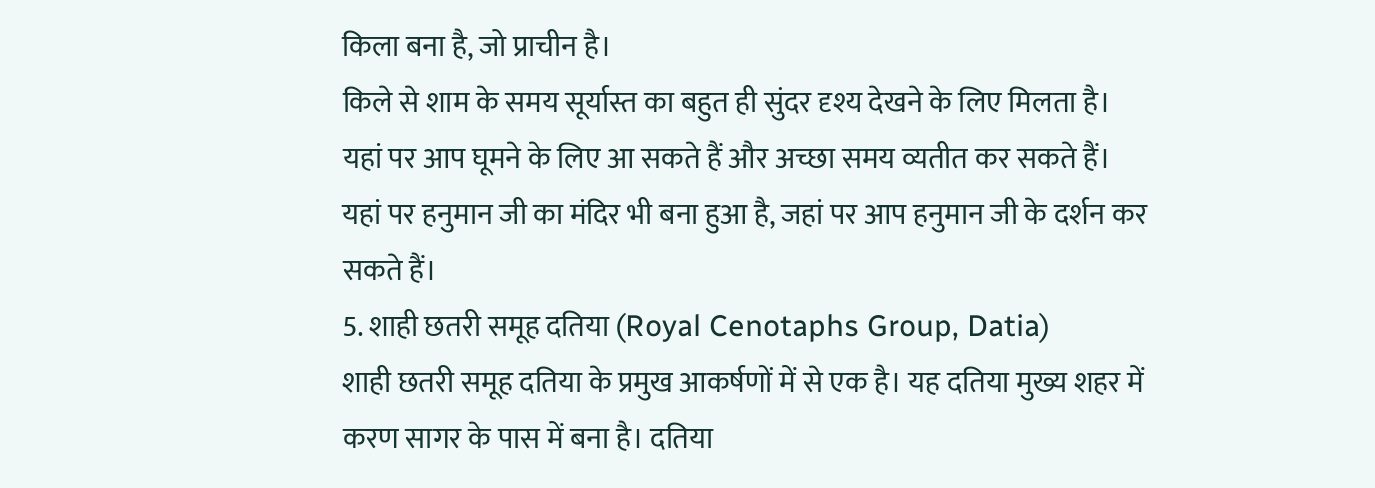किला बना है, जो प्राचीन है।
किले से शाम के समय सूर्यास्त का बहुत ही सुंदर दृश्य देखने के लिए मिलता है। यहां पर आप घूमने के लिए आ सकते हैं और अच्छा समय व्यतीत कर सकते हैं। यहां पर हनुमान जी का मंदिर भी बना हुआ है, जहां पर आप हनुमान जी के दर्शन कर सकते हैं।
5. शाही छतरी समूह दतिया (Royal Cenotaphs Group, Datia)
शाही छतरी समूह दतिया के प्रमुख आकर्षणों में से एक है। यह दतिया मुख्य शहर में करण सागर के पास में बना है। दतिया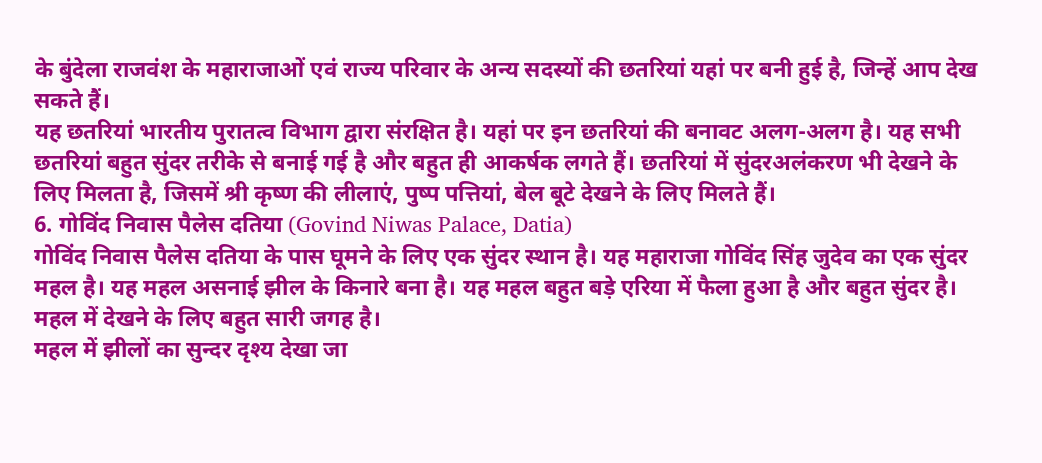के बुंदेला राजवंश के महाराजाओं एवं राज्य परिवार के अन्य सदस्यों की छतरियां यहां पर बनी हुई है, जिन्हें आप देख सकते हैं।
यह छतरियां भारतीय पुरातत्व विभाग द्वारा संरक्षित है। यहां पर इन छतरियां की बनावट अलग-अलग है। यह सभी छतरियां बहुत सुंदर तरीके से बनाई गई है और बहुत ही आकर्षक लगते हैं। छतरियां में सुंदरअलंकरण भी देखने के लिए मिलता है, जिसमें श्री कृष्ण की लीलाएं, पुष्प पत्तियां, बेल बूटे देखने के लिए मिलते हैं।
6. गोविंद निवास पैलेस दतिया (Govind Niwas Palace, Datia)
गोविंद निवास पैलेस दतिया के पास घूमने के लिए एक सुंदर स्थान है। यह महाराजा गोविंद सिंह जुदेव का एक सुंदर महल है। यह महल असनाई झील के किनारे बना है। यह महल बहुत बड़े एरिया में फैला हुआ है और बहुत सुंदर है। महल में देखने के लिए बहुत सारी जगह है।
महल में झीलों का सुन्दर दृश्य देखा जा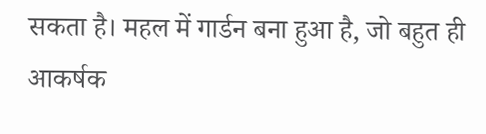सकता है। महल में गार्डन बना हुआ है, जो बहुत ही आकर्षक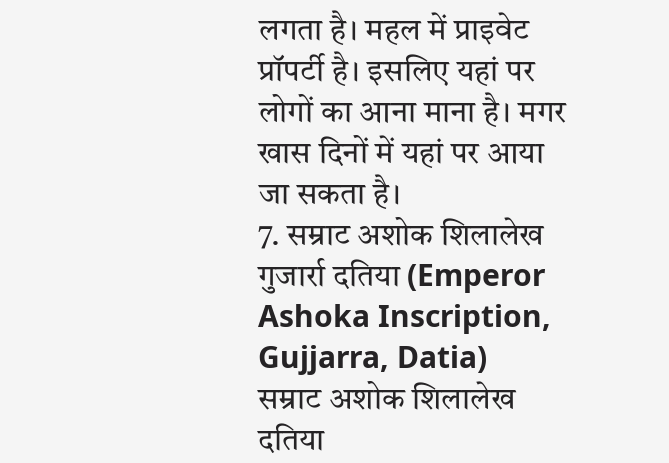लगता है। महल में प्राइवेट प्रॉपर्टी है। इसलिए यहां पर लोगों का आना माना है। मगर खास दिनों में यहां पर आया जा सकता है।
7. सम्राट अशोक शिलालेख गुजार्रा दतिया (Emperor Ashoka Inscription, Gujjarra, Datia)
सम्राट अशोक शिलालेख दतिया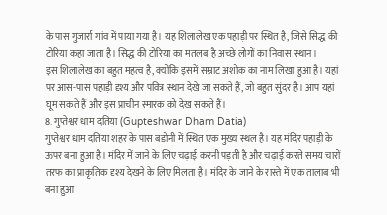के पास गुजार्रा गांव में पाया गया है। यह शिलालेख एक पहाड़ी पर स्थित है, जिसे सिद्ध की टोरिया कहा जाता है। सिद्ध की टोरिया का मतलब है अच्छे लोगों का निवास स्थान।
इस शिलालेख का बहुत महत्व है, क्योंकि इसमें सम्राट अशोक का नाम लिखा हुआ है। यहां पर आस-पास पहाड़ी दृश्य और पवित्र स्थान देखे जा सकते हैं, जो बहुत सुंदर है। आप यहां घूम सकते हैं और इस प्राचीन स्मारक को देख सकते हैं।
8. गुप्तेश्वर धाम दतिया (Gupteshwar Dham Datia)
गुप्तेश्वर धाम दतिया शहर के पास बडोनी में स्थित एक मुख्य स्थल है। यह मंदिर पहाड़ी के ऊपर बना हुआ है। मंदिर में जाने के लिए चढ़ाई करनी पड़ती है और चढ़ाई करते समय चारों तरफ का प्राकृतिक दृश्य देखने के लिए मिलता है। मंदिर के जाने के रास्ते में एक तालाब भी बना हुआ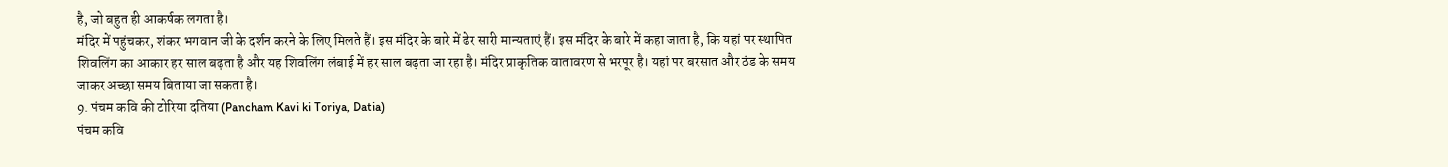है, जो बहुत ही आकर्षक लगता है।
मंदिर में पहुंचकर, शंकर भगवान जी के दर्शन करने के लिए मिलते हैं। इस मंदिर के बारे में ढेर सारी मान्यताएं हैं। इस मंदिर के बारे में कहा जाता है, कि यहां पर स्थापित शिवलिंग का आकार हर साल बढ़ता है और यह शिवलिंग लंबाई में हर साल बढ़ता जा रहा है। मंदिर प्राकृतिक वातावरण से भरपूर है। यहां पर बरसात और ठंड के समय जाकर अच्छा समय बिताया जा सकता है।
9. पंचम कवि की टोरिया दतिया (Pancham Kavi ki Toriya, Datia)
पंचम कवि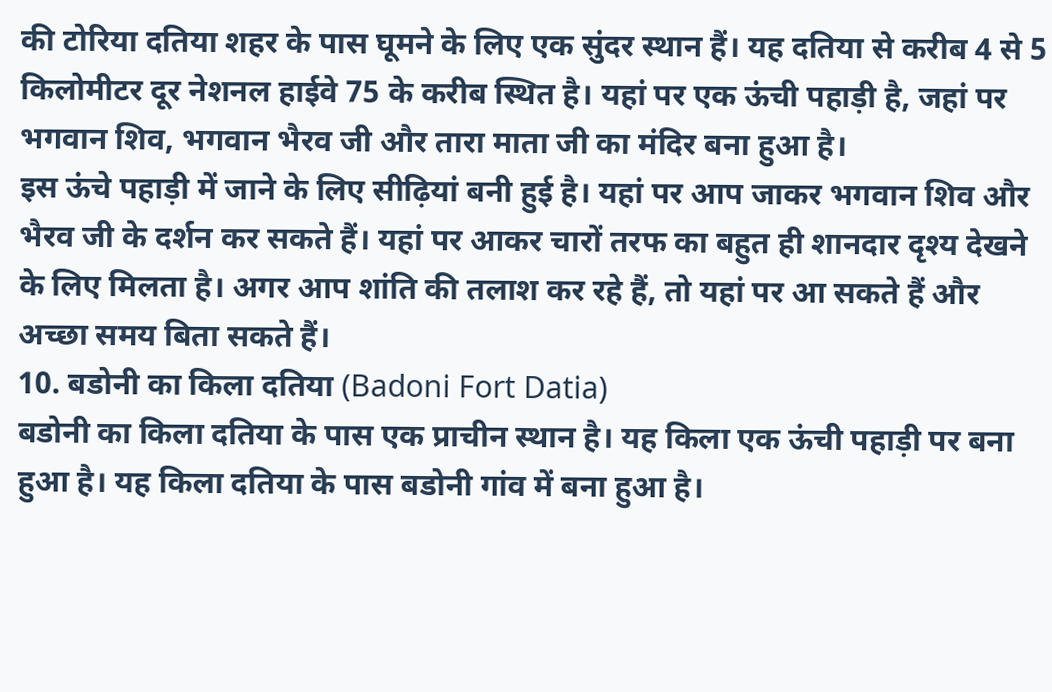की टोरिया दतिया शहर के पास घूमने के लिए एक सुंदर स्थान हैं। यह दतिया से करीब 4 से 5 किलोमीटर दूर नेशनल हाईवे 75 के करीब स्थित है। यहां पर एक ऊंची पहाड़ी है, जहां पर भगवान शिव, भगवान भैरव जी और तारा माता जी का मंदिर बना हुआ है।
इस ऊंचे पहाड़ी में जाने के लिए सीढ़ियां बनी हुई है। यहां पर आप जाकर भगवान शिव और भैरव जी के दर्शन कर सकते हैं। यहां पर आकर चारों तरफ का बहुत ही शानदार दृश्य देखने के लिए मिलता है। अगर आप शांति की तलाश कर रहे हैं, तो यहां पर आ सकते हैं और अच्छा समय बिता सकते हैं।
10. बडोनी का किला दतिया (Badoni Fort Datia)
बडोनी का किला दतिया के पास एक प्राचीन स्थान है। यह किला एक ऊंची पहाड़ी पर बना हुआ है। यह किला दतिया के पास बडोनी गांव में बना हुआ है।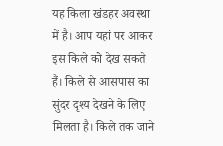यह किला खंडहर अवस्था में है। आप यहां पर आकर इस किले को देख सकते हैं। किले से आसपास का सुंदर दृश्य देखने के लिए मिलता है। किले तक जाने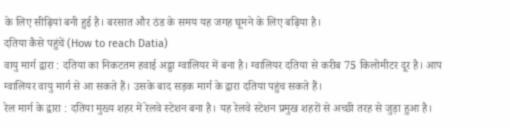के लिए सीढ़ियां बनी हुई है। बरसात और ठंड के समय यह जगह घूमने के लिए बढ़िया है।
दतिया कैसे पहुंचें (How to reach Datia)
वायु मार्ग द्वारा : दतिया का निकटतम हवाई अड्डा ग्वालियर में बना है। ग्वालियर दतिया से करीब 75 किलोमीटर दूर है। आप ग्वालियर वायु मार्ग से आ सकते हैं। उसके बाद सड़क मार्ग के द्वारा दतिया पहुंच सकते हैं।
रेल मार्ग के द्वारा : दतिया मुख्य शहर में रेलवे स्टेशन बना है। यह रेलवे स्टेशन प्रमुख शहरों से अच्छी तरह से जुड़ा हुआ है।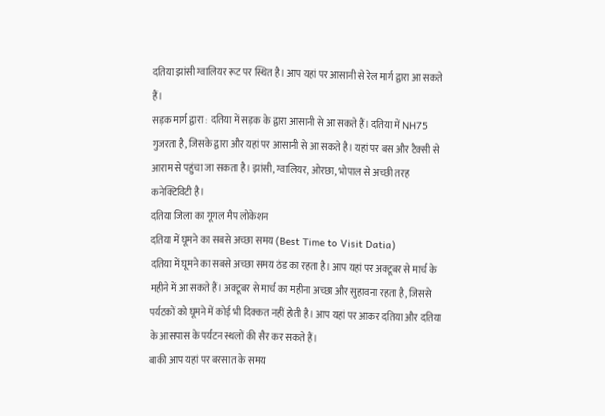दतिया झांसी ग्वालियर रूट पर स्थित है। आप यहां पर आसानी से रेल मार्ग द्वारा आ सकते हैं।
सड़क मार्ग द्वारा : दतिया में सड़क के द्वारा आसानी से आ सकते हैं। दतिया में NH75 गुजरता है, जिसके द्वारा और यहां पर आसानी से आ सकते है। यहां पर बस और टैक्सी से आराम से पहुंचा जा सकता है। झांसी, ग्वालियर, ओरछा, भोपाल से अच्छी तरह कनेक्टिविटी है।
दतिया जिला का गूगल मैप लोकेशन
दतिया में घूमने का सबसे अच्छा समय (Best Time to Visit Datia)
दतिया में घूमने का सबसे अच्छा समय ठंड का रहता है। आप यहां पर अक्टूबर से मार्च के महीने में आ सकते हैं। अक्टूबर से मार्च का महीना अच्छा और सुहावना रहता है, जिससे पर्यटकों को घूमने में कोई भी दिक्कत नहीं होती है। आप यहां पर आकर दतिया और दतिया के आसपास के पर्यटन स्थलों की सैर कर सकते हैं।
बाकी आप यहां पर बरसात के समय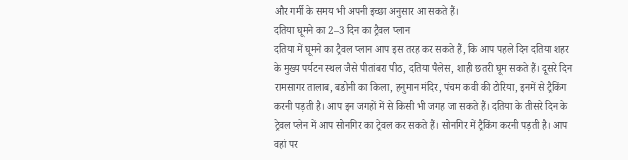और गर्मी के समय भी अपनी इच्छा अनुसार आ सकते हैं।
दतिया घूमने का 2–3 दिन का ट्रैवल प्लान
दतिया में घूमने का ट्रैवल प्लान आप इस तरह कर सकते हैं, कि आप पहले दिन दतिया शहर के मुख्य पर्यटन स्थल जैसे पीतांबरा पीठ, दतिया पैलेस, शाही छतरी घूम सकते हैं। दूसरे दिन रामसागर तालाब, बडोनी का किला, हनुमान मंदिर, पंचम कवी की टोरिया, इनमें से ट्रैकिंग करनी पड़ती है। आप इन जगहों में से किसी भी जगह जा सकते हैं। दतिया के तीसरे दिन के ट्रेवल प्लेन में आप सोनगिर का ट्रेवल कर सकते हैं। सोनगिर में ट्रैकिंग करनी पड़ती है। आप वहां पर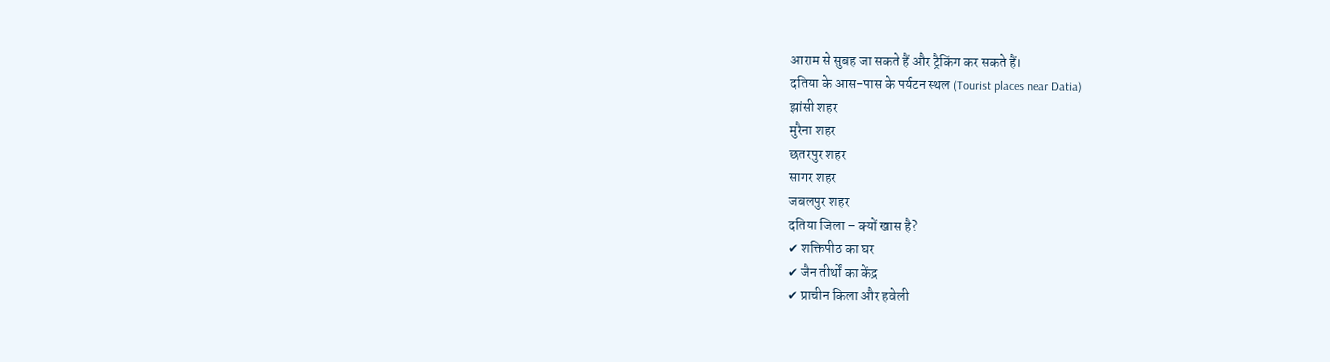आराम से सुबह जा सकते हैं और ट्रैकिंग कर सकते हैं।
दतिया के आस-पास के पर्यटन स्थल (Tourist places near Datia)
झांसी शहर
मुरैना शहर
छतरपुर शहर
सागर शहर
जबलपुर शहर
दतिया जिला – क्यों खास है?
✔ शक्तिपीठ का घर
✔ जैन तीर्थों का केंद्र
✔ प्राचीन किला और हवेली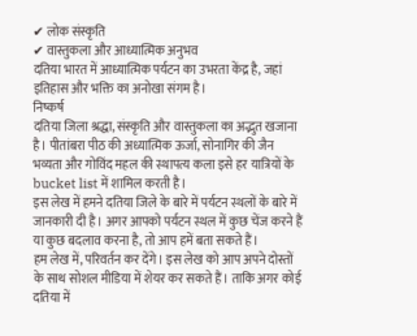✔ लोक संस्कृति
✔ वास्तुकला और आध्यात्मिक अनुभव
दतिया भारत में आध्यात्मिक पर्यटन का उभरता केंद्र है, जहां इतिहास और भक्ति का अनोखा संगम है।
निष्कर्ष
दतिया जिला श्रद्धा, संस्कृति और वास्तुकला का अद्भुत खजाना है। पीतांबरा पीठ की अध्यात्मिक ऊर्जा, सोनागिर की जैन भव्यता और गोविंद महल की स्थापत्य कला इसे हर यात्रियों के bucket list में शामिल करती है।
इस लेख में हमने दतिया जिले के बारे में पर्यटन स्थलों के बारे में जानकारी दी है। अगर आपको पर्यटन स्थल में कुछ चेंज करने हैं या कुछ बदलाव करना है, तो आप हमें बता सकते हैं।
हम लेख में, परिवर्तन कर देंगे। इस लेख को आप अपने दोस्तों के साथ सोशल मीडिया में शेयर कर सकते हैं। ताकि अगर कोई दतिया में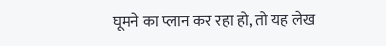घूमने का प्लान कर रहा हो, तो यह लेख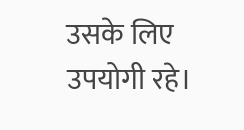उसके लिए उपयोगी रहे।